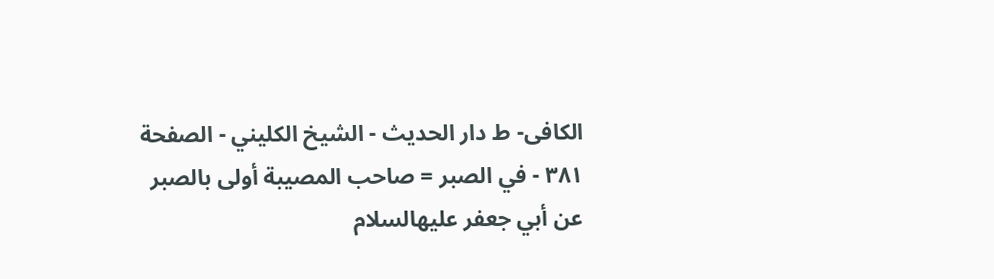الکافی- ط دار الحدیث - الشيخ الكليني - الصفحة ٣٨١ - في الصبر = صاحب المصيبة أولى بالصبر
عن أبي جعفر عليهالسلام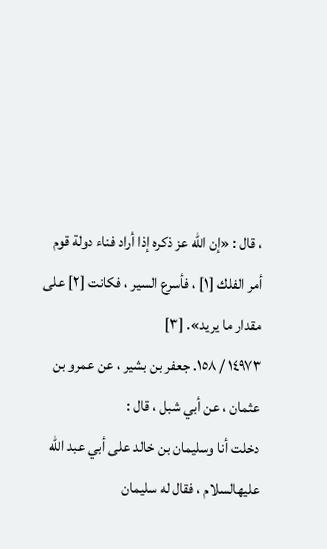، قال : «إن الله عز ذكره إذا أراد فناء دولة قوم أمر الفلك [١] ، فأسرع السير ، فكانت [٢] على مقدار ما يريد». [٣]
١٤٩٧٣ / ١٥٨. جعفر بن بشير ، عن عمرو بن عثمان ، عن أبي شبل ، قال :
دخلت أنا وسليمان بن خالد على أبي عبد الله عليهالسلام ، فقال له سليمان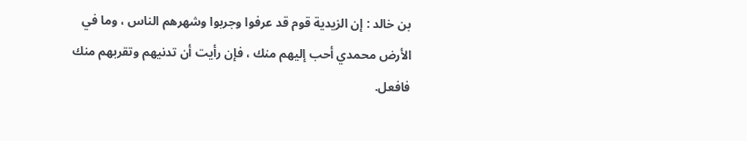بن خالد : إن الزيدية قوم قد عرفوا وجربوا وشهرهم الناس ، وما في الأرض محمدي أحب إليهم منك ، فإن رأيت أن تدنيهم وتقربهم منك فافعل.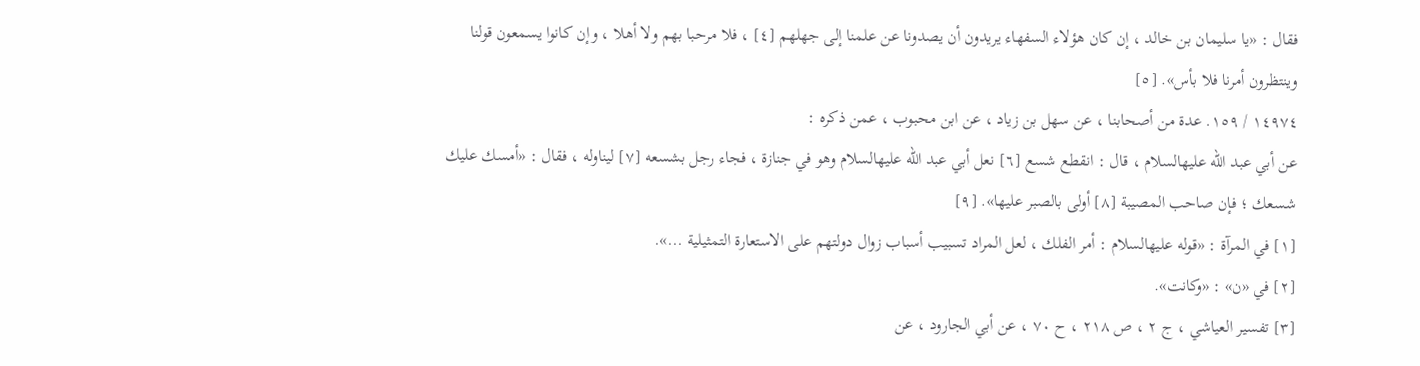فقال : «يا سليمان بن خالد ، إن كان هؤلاء السفهاء يريدون أن يصدونا عن علمنا إلى جهلهم [٤] ، فلا مرحبا بهم ولا أهلا ، وإن كانوا يسمعون قولنا وينتظرون أمرنا فلا بأس». [٥]
١٤٩٧٤ / ١٥٩. عدة من أصحابنا ، عن سهل بن زياد ، عن ابن محبوب ، عمن ذكره :
عن أبي عبد الله عليهالسلام ، قال : انقطع شسع [٦] نعل أبي عبد الله عليهالسلام وهو في جنازة ، فجاء رجل بشسعه [٧] ليناوله ، فقال : «أمسك عليك شسعك ؛ فإن صاحب المصيبة [٨] أولى بالصبر عليها». [٩]
[١] في المرآة : «قوله عليهالسلام : أمر الفلك ، لعل المراد تسبيب أسباب زوال دولتهم على الاستعارة التمثيلية ...».
[٢] في «ن» : «وكانت».
[٣] تفسير العياشي ، ج ٢ ، ص ٢١٨ ، ح ٧٠ ، عن أبي الجارود ، عن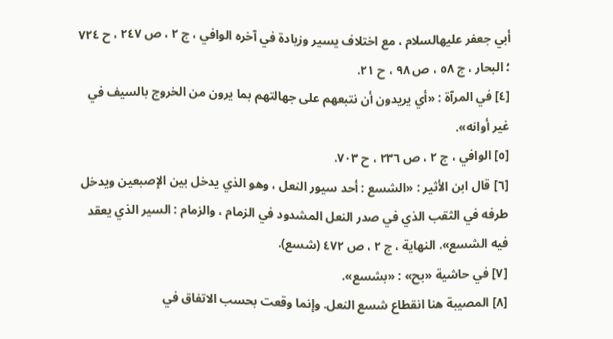أبي جعفر عليهالسلام ، مع اختلاف يسير وزيادة في آخره الوافي ، ج ٢ ، ص ٢٤٧ ، ح ٧٢٤ ؛ البحار ، ج ٥٨ ، ص ٩٨ ، ح ٢١.
[٤] في المرآة : «أي يريدون أن نتبعهم على جهالتهم بما يرون من الخروج بالسيف في غير أوانه».
[٥] الوافي ، ج ٢ ، ص ٢٣٦ ، ح ٧٠٣.
[٦] قال ابن الأثير : «الشسع : أحد سيور النعل ، وهو الذي يدخل بين الإصبعين ويدخل طرفه في الثقب الذي في صدر النعل المشدود في الزمام ، والزمام : السير الذي يعقد فيه الشسع». النهاية ، ج ٢ ، ص ٤٧٢ (شسع).
[٧] في حاشية «بح» : «بشسع».
[٨] المصيبة هنا انقطاع شسع النعل. وإنما وقعت بحسب الاتفاق في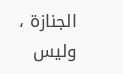الجنازة ، وليس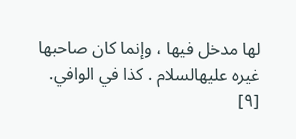لها مدخل فيها ، وإنما كان صاحبها غيره عليهالسلام . كذا في الوافي.
[٩]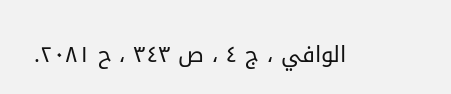الوافي ، ج ٤ ، ص ٣٤٣ ، ح ٢٠٨١.